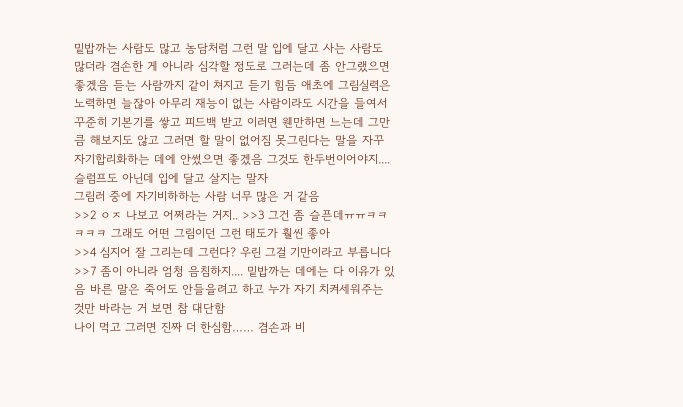밑밥까는 사람도 많고 농담처럼 그런 말 입에 달고 사는 사람도 많더라 겸손한 게 아니라 심각할 정도로 그러는데 좀 안그랬으면 좋겠음 듣는 사람까지 같이 쳐지고 듣기 힘듬 애초에 그림실력은 노력하면 늘잖아 아무리 재능이 없는 사람이라도 시간을 들여서 꾸준히 기본기를 쌓고 피드백 받고 이러면 웬만하면 느는데 그만큼 해보지도 않고 그러면 할 말이 없어짐 못그린다는 말을 자꾸 자기합리화하는 데에 안썼으면 좋겠음 그것도 한두번이어야지.... 슬럼프도 아닌데 입에 달고 살지는 말자
그림러 중에 자기비하하는 사람 너무 많은 거 같음
>>2 ㅇㅈ 나보고 어쩌라는 거지.. >>3 그건 좀 슬픈데ㅠㅠㅋㅋㅋㅋㅋ 그래도 어떤 그림이던 그런 태도가 훨씬 좋아
>>4 심지어 잘 그리는데 그런다? 우린 그걸 기만이라고 부릅니다
>>7 좀이 아니라 엄청 음침하지.... 밑밥까는 데에는 다 이유가 있음 바른 말은 죽어도 안들을려고 하고 누가 자기 치켜세워주는 것만 바라는 거 보면 참 대단함
나이 먹고 그러면 진짜 더 한심함…… 겸손과 비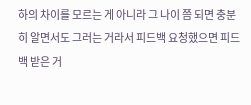하의 차이를 모르는 게 아니라 그 나이 쯤 되면 충분히 알면서도 그러는 거라서 피드백 요청했으면 피드백 받은 거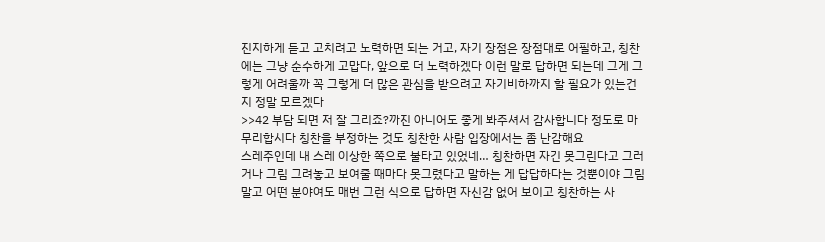진지하게 듣고 고치려고 노력하면 되는 거고, 자기 장점은 장점대로 어필하고, 칭찬에는 그냥 순수하게 고맙다, 앞으로 더 노력하겠다 이런 말로 답하면 되는데 그게 그렇게 어려울까 꼭 그렇게 더 많은 관심을 받으려고 자기비하까지 할 필요가 있는건지 정말 모르겠다
>>42 부담 되면 저 잘 그리죠?까진 아니어도 좋게 봐주셔서 감사합니다 정도로 마무리합시다 칭찬을 부정하는 것도 칭찬한 사람 입장에서는 좀 난감해요
스레주인데 내 스레 이상한 쪽으로 불타고 있었네… 칭찬하면 자긴 못그린다고 그러거나 그림 그려놓고 보여줄 때마다 못그렸다고 말하는 게 답답하다는 것뿐이야 그림 말고 어떤 분야여도 매번 그런 식으로 답하면 자신감 없어 보이고 칭찬하는 사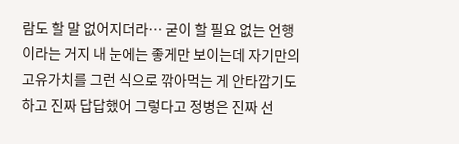람도 할 말 없어지더라… 굳이 할 필요 없는 언행이라는 거지 내 눈에는 좋게만 보이는데 자기만의 고유가치를 그런 식으로 깎아먹는 게 안타깝기도 하고 진짜 답답했어 그렇다고 정병은 진짜 선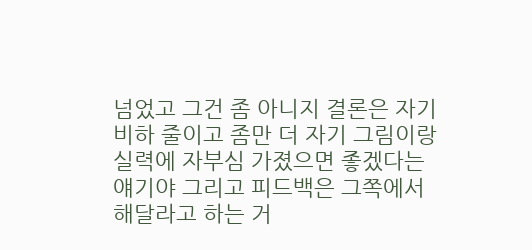넘었고 그건 좀 아니지 결론은 자기비하 줄이고 좀만 더 자기 그림이랑 실력에 자부심 가졌으면 좋겠다는 얘기야 그리고 피드백은 그쪽에서 해달라고 하는 거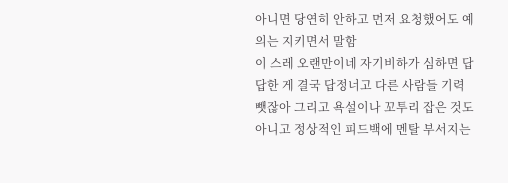아니면 당연히 안하고 먼저 요청했어도 예의는 지키면서 말함
이 스레 오랜만이네 자기비하가 심하면 답답한 게 결국 답정너고 다른 사람들 기력 뺏잖아 그리고 욕설이나 꼬투리 잡은 것도 아니고 정상적인 피드백에 멘탈 부서지는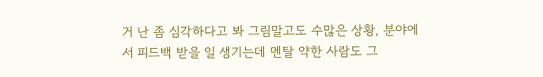거 난 좀 심각하다고 봐 그림말고도 수많은 상황, 분야에서 피드백 받을 일 생기는데 멘탈 약한 사람도 그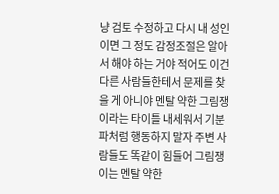냥 검토 수정하고 다시 내 성인이면 그 정도 감정조절은 알아서 해야 하는 거야 적어도 이건 다른 사람들한테서 문제를 찾을 게 아니야 멘탈 약한 그림쟁이라는 타이틀 내세워서 기분파처럼 행동하지 말자 주변 사람들도 똑같이 힘들어 그림쟁이는 멘탈 약한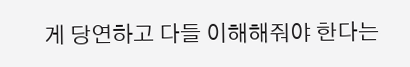게 당연하고 다들 이해해줘야 한다는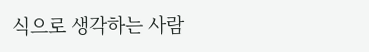식으로 생각하는 사람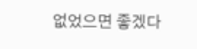없었으면 좋겠다